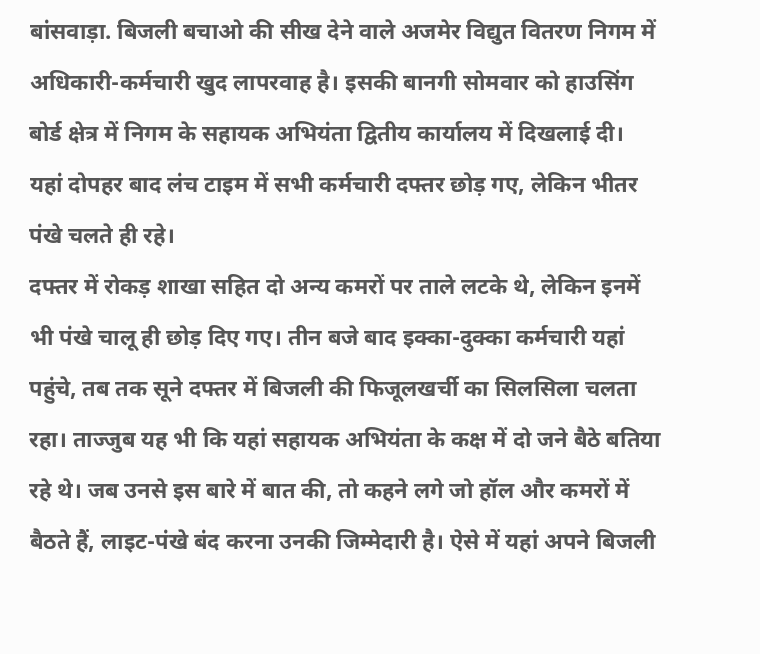बांसवाड़ा. बिजली बचाओ की सीख देने वाले अजमेर विद्युत वितरण निगम में अधिकारी-कर्मचारी खुद लापरवाह है। इसकी बानगी सोमवार को हाउसिंग बोर्ड क्षेत्र में निगम के सहायक अभियंता द्वितीय कार्यालय में दिखलाई दी। यहां दोपहर बाद लंच टाइम में सभी कर्मचारी दफ्तर छोड़ गए, लेकिन भीतर पंखे चलते ही रहे।
दफ्तर में रोकड़ शाखा सहित दो अन्य कमरों पर ताले लटके थे, लेकिन इनमें भी पंखे चालू ही छोड़ दिए गए। तीन बजे बाद इक्का-दुक्का कर्मचारी यहां पहुंचे, तब तक सूने दफ्तर में बिजली की फिजूलखर्ची का सिलसिला चलता रहा। ताज्जुब यह भी कि यहां सहायक अभियंता के कक्ष में दो जने बैठे बतिया रहे थे। जब उनसे इस बारे में बात की, तो कहने लगे जो हॉल और कमरों में बैठते हैं, लाइट-पंखे बंद करना उनकी जिम्मेदारी है। ऐसे में यहां अपने बिजली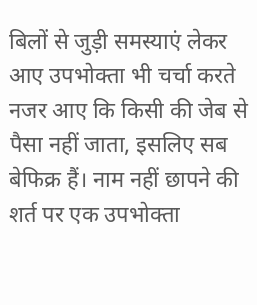बिलों से जुड़ी समस्याएं लेकर आए उपभोक्ता भी चर्चा करते नजर आए कि किसी की जेब से पैसा नहीं जाता, इसलिए सब बेफिक्र हैं। नाम नहीं छापने की शर्त पर एक उपभोक्ता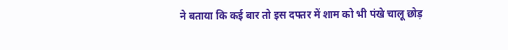ने बताया कि कई बार तो इस दफ्तर में शाम को भी पंखे चालू छोड़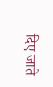दिए जाते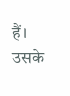हैं। उसके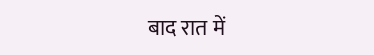बाद रात में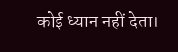कोई ध्यान नहीं देता।